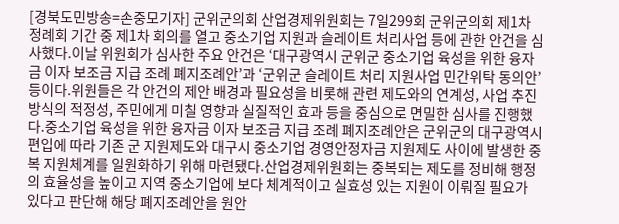[경북도민방송=손중모기자] 군위군의회 산업경제위원회는 7일299회 군위군의회 제1차 정례회 기간 중 제1차 회의를 열고 중소기업 지원과 슬레이트 처리사업 등에 관한 안건을 심사했다.이날 위원회가 심사한 주요 안건은 ‘대구광역시 군위군 중소기업 육성을 위한 융자금 이자 보조금 지급 조례 폐지조례안’과 ‘군위군 슬레이트 처리 지원사업 민간위탁 동의안’ 등이다.위원들은 각 안건의 제안 배경과 필요성을 비롯해 관련 제도와의 연계성, 사업 추진 방식의 적정성, 주민에게 미칠 영향과 실질적인 효과 등을 중심으로 면밀한 심사를 진행했다.중소기업 육성을 위한 융자금 이자 보조금 지급 조례 폐지조례안은 군위군의 대구광역시 편입에 따라 기존 군 지원제도와 대구시 중소기업 경영안정자금 지원제도 사이에 발생한 중복 지원체계를 일원화하기 위해 마련됐다.산업경제위원회는 중복되는 제도를 정비해 행정의 효율성을 높이고 지역 중소기업에 보다 체계적이고 실효성 있는 지원이 이뤄질 필요가 있다고 판단해 해당 폐지조례안을 원안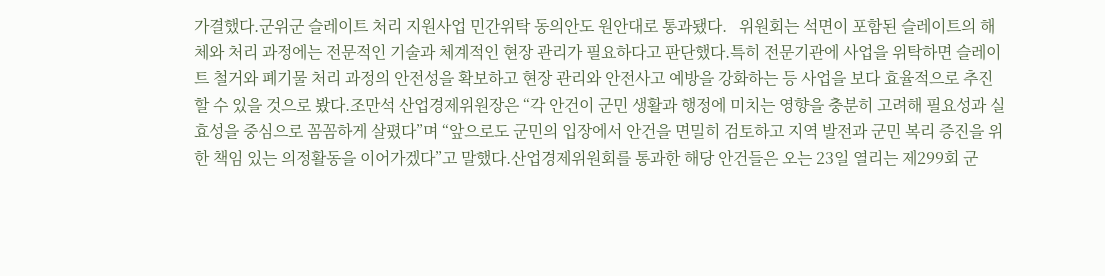가결했다.군위군 슬레이트 처리 지원사업 민간위탁 동의안도 원안대로 통과됐다.   위원회는 석면이 포함된 슬레이트의 해체와 처리 과정에는 전문적인 기술과 체계적인 현장 관리가 필요하다고 판단했다.특히 전문기관에 사업을 위탁하면 슬레이트 철거와 폐기물 처리 과정의 안전성을 확보하고 현장 관리와 안전사고 예방을 강화하는 등 사업을 보다 효율적으로 추진할 수 있을 것으로 봤다.조만석 산업경제위원장은 “각 안건이 군민 생활과 행정에 미치는 영향을 충분히 고려해 필요성과 실효성을 중심으로 꼼꼼하게 살폈다”며 “앞으로도 군민의 입장에서 안건을 면밀히 검토하고 지역 발전과 군민 복리 증진을 위한 책임 있는 의정활동을 이어가겠다”고 말했다.산업경제위원회를 통과한 해당 안건들은 오는 23일 열리는 제299회 군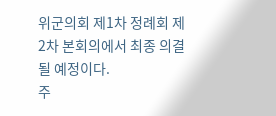위군의회 제1차 정례회 제2차 본회의에서 최종 의결될 예정이다.
주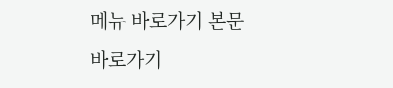메뉴 바로가기 본문 바로가기